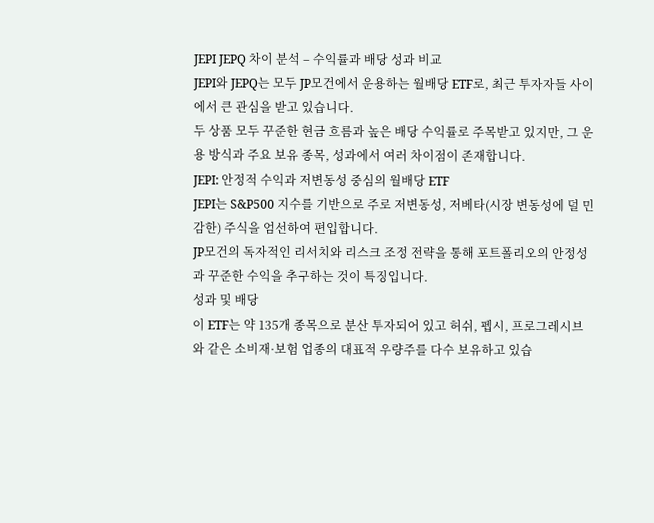JEPI JEPQ 차이 분석 – 수익률과 배당 성과 비교
JEPI와 JEPQ는 모두 JP모건에서 운용하는 월배당 ETF로, 최근 투자자들 사이에서 큰 관심을 받고 있습니다.
두 상품 모두 꾸준한 현금 흐름과 높은 배당 수익률로 주목받고 있지만, 그 운용 방식과 주요 보유 종목, 성과에서 여러 차이점이 존재합니다.
JEPI: 안정적 수익과 저변동성 중심의 월배당 ETF
JEPI는 S&P500 지수를 기반으로 주로 저변동성, 저베타(시장 변동성에 덜 민감한) 주식을 엄선하여 편입합니다.
JP모건의 독자적인 리서치와 리스크 조정 전략을 통해 포트폴리오의 안정성과 꾸준한 수익을 추구하는 것이 특징입니다.
성과 및 배당
이 ETF는 약 135개 종목으로 분산 투자되어 있고 허쉬, 펩시, 프로그레시브와 같은 소비재·보험 업종의 대표적 우량주를 다수 보유하고 있습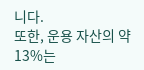니다.
또한, 운용 자산의 약 13%는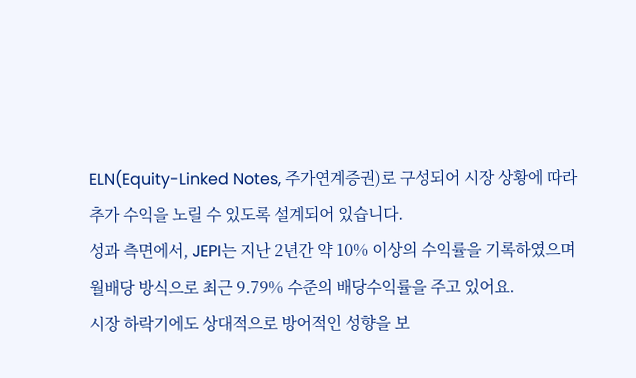ELN(Equity-Linked Notes, 주가연계증권)로 구성되어 시장 상황에 따라 추가 수익을 노릴 수 있도록 설계되어 있습니다.
성과 측면에서, JEPI는 지난 2년간 약 10% 이상의 수익률을 기록하였으며 월배당 방식으로 최근 9.79% 수준의 배당수익률을 주고 있어요.
시장 하락기에도 상대적으로 방어적인 성향을 보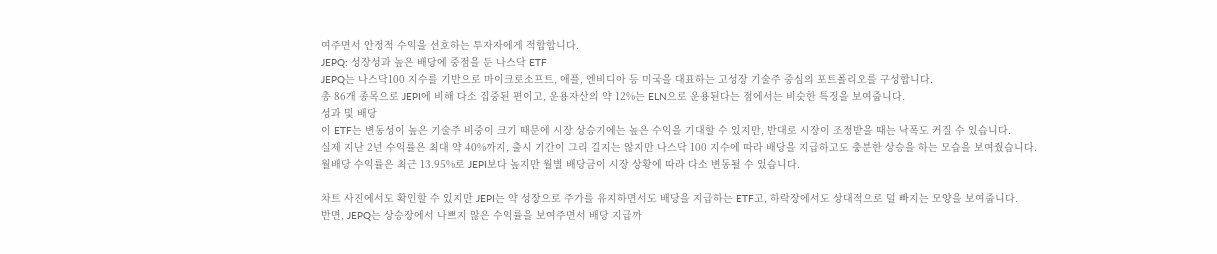여주면서 안정적 수익을 선호하는 투자자에게 적합합니다.
JEPQ: 성장성과 높은 배당에 중점을 둔 나스닥 ETF
JEPQ는 나스닥100 지수를 기반으로 마이크로소프트, 애플, 엔비디아 등 미국을 대표하는 고성장 기술주 중심의 포트폴리오를 구성합니다.
총 86개 종목으로 JEPI에 비해 다소 집중된 편이고, 운용자산의 약 12%는 ELN으로 운용된다는 점에서는 비슷한 특징을 보여줍니다.
성과 및 배당
이 ETF는 변동성이 높은 기술주 비중이 크기 때문에 시장 상승기에는 높은 수익을 기대할 수 있지만, 반대로 시장이 조정받을 때는 낙폭도 커질 수 있습니다.
실제 지난 2년 수익률은 최대 약 40%까지, 출시 기간이 그리 길지는 않지만 나스닥 100 지수에 따라 배당을 지급하고도 충분한 상승을 하는 모습을 보여줬습니다.
월배당 수익률은 최근 13.95%로 JEPI보다 높지만 월별 배당금이 시장 상황에 따라 다소 변동될 수 있습니다.

차트 사진에서도 확인할 수 있지만 JEPI는 약 성장으로 주가를 유지하면서도 배당을 지급하는 ETF고, 하락장에서도 상대적으로 덜 빠지는 모양을 보여줍니다.
반면, JEPQ는 상승장에서 나쁘지 않은 수익률을 보여주면서 배당 지급까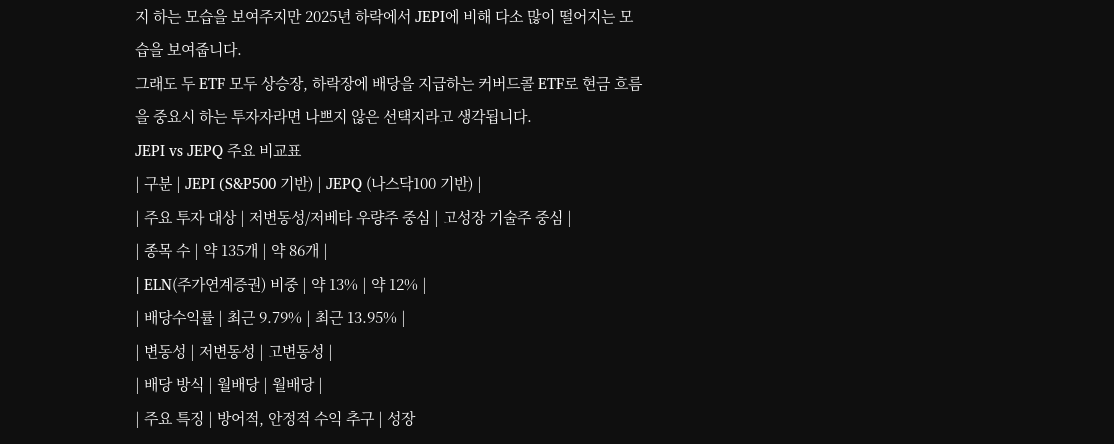지 하는 모습을 보여주지만 2025년 하락에서 JEPI에 비해 다소 많이 떨어지는 모습을 보여줍니다.
그래도 두 ETF 모두 상승장, 하락장에 배당을 지급하는 커버드콜 ETF로 현금 흐름을 중요시 하는 투자자라면 나쁘지 않은 선택지라고 생각됩니다.
JEPI vs JEPQ 주요 비교표
| 구분 | JEPI (S&P500 기반) | JEPQ (나스닥100 기반) |
| 주요 투자 대상 | 저변동성/저베타 우량주 중심 | 고성장 기술주 중심 |
| 종목 수 | 약 135개 | 약 86개 |
| ELN(주가연계증권) 비중 | 약 13% | 약 12% |
| 배당수익률 | 최근 9.79% | 최근 13.95% |
| 변동성 | 저변동성 | 고변동성 |
| 배당 방식 | 월배당 | 월배당 |
| 주요 특징 | 방어적, 안정적 수익 추구 | 성장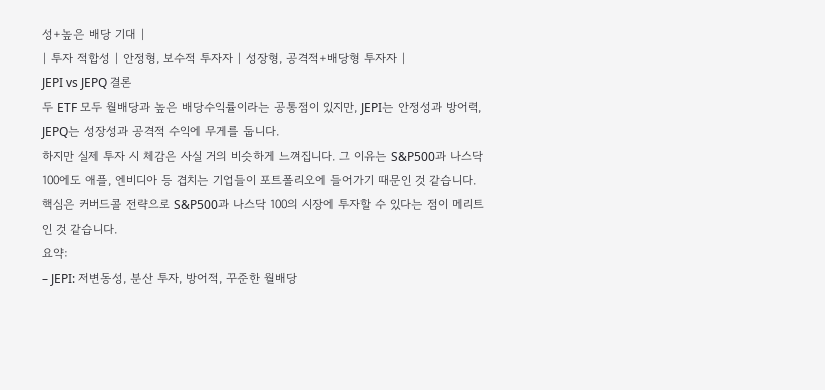성+높은 배당 기대 |
| 투자 적합성 | 안정형, 보수적 투자자 | 성장형, 공격적+배당형 투자자 |
JEPI vs JEPQ 결론
두 ETF 모두 월배당과 높은 배당수익률이라는 공통점이 있지만, JEPI는 안정성과 방어력, JEPQ는 성장성과 공격적 수익에 무게를 둡니다.
하지만 실제 투자 시 체감은 사실 거의 비슷하게 느껴집니다. 그 이유는 S&P500과 나스닥 100에도 애플, 엔비디아 등 겹치는 기업들이 포트폴리오에 들어가기 때문인 것 같습니다.
핵심은 커버드콜 전략으로 S&P500과 나스닥 100의 시장에 투자할 수 있다는 점이 메리트인 것 같습니다.
요약:
– JEPI: 저변동성, 분산 투자, 방어적, 꾸준한 월배당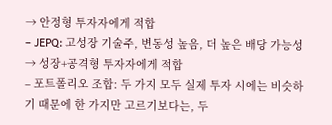→ 안정형 투자자에게 적합
– JEPQ: 고성장 기술주, 변동성 높음, 더 높은 배당 가능성 → 성장+공격형 투자자에게 적합
– 포트폴리오 조합: 두 가지 모두 실제 투자 시에는 비슷하기 때문에 한 가지만 고르기보다는, 두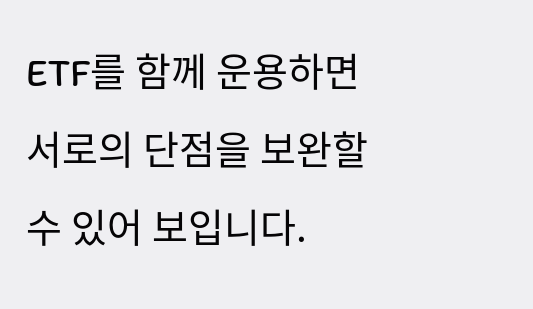ETF를 함께 운용하면 서로의 단점을 보완할 수 있어 보입니다.